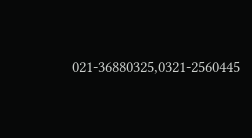021-36880325,0321-2560445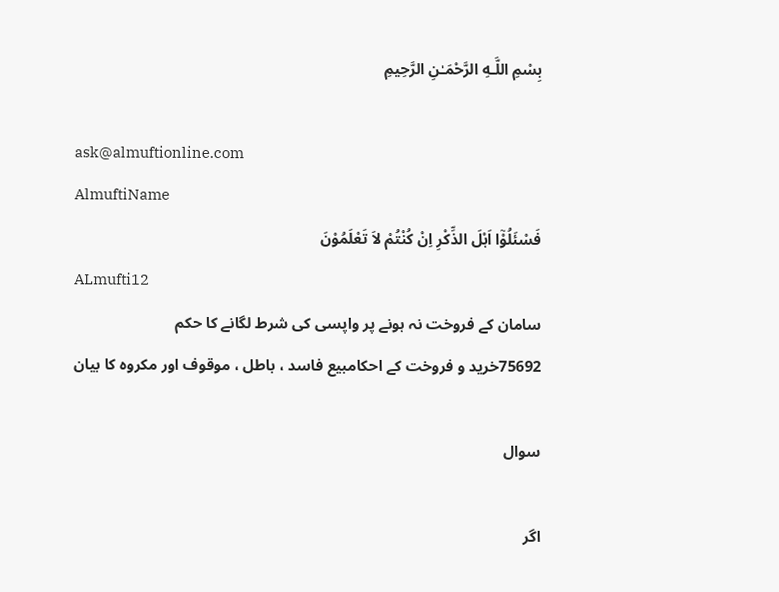بِسْمِ اللَّـهِ الرَّحْمَـٰنِ الرَّحِيمِ

ask@almuftionline.com
AlmuftiName
فَسْئَلُوْٓا اَہْلَ الذِّکْرِ اِنْ کُنْتُمْ لاَ تَعْلَمُوْنَ
ALmufti12
سامان کے فروخت نہ ہونے پر واپسی کی شرط لگانے کا حکم
75692خرید و فروخت کے احکامبیع فاسد ، باطل ، موقوف اور مکروہ کا بیان

سوال

اگر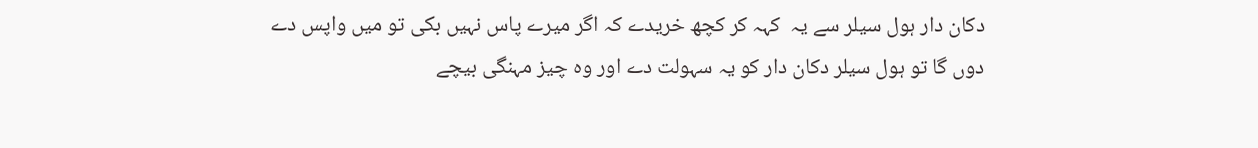دکان دار ہول سیلر سے یہ  کہہ کر کچھ خریدے کہ اگر میرے پاس نہیں بکی تو میں واپس دے دوں گا تو ہول سیلر دکان دار کو یہ سہولت دے اور وہ چیز مہنگی بیچے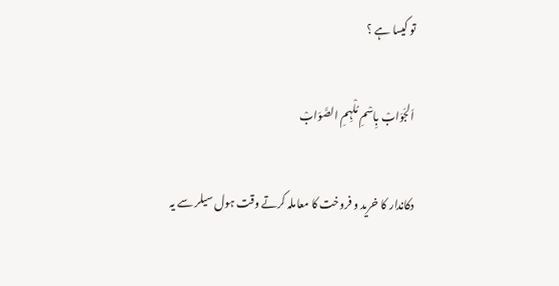تو کیسا ہے ؟

اَلجَوَابْ بِاسْمِ مُلْہِمِ الصَّوَابْ

دکاندار کا خرید و فروخت کا معاملہ کرتے وقت ہول سیلر سے یہ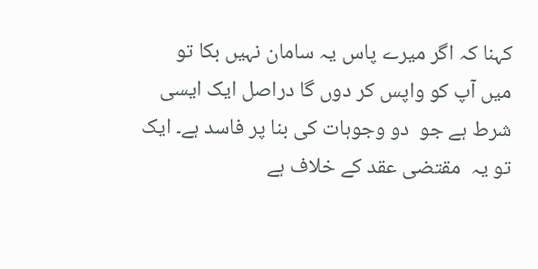کہنا کہ اگر میرے پاس یہ سامان نہیں بکا تو میں آپ کو واپس کر دوں گا دراصل ایک ایسی شرط ہے جو  دو وجوہات کی بنا پر فاسد ہے۔ ایک تو یہ  مقتضی عقد کے خلاف ہے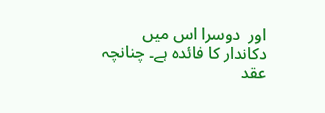اور  دوسرا اس میں  دکاندار کا فائدہ ہے۔ چنانچہ عقد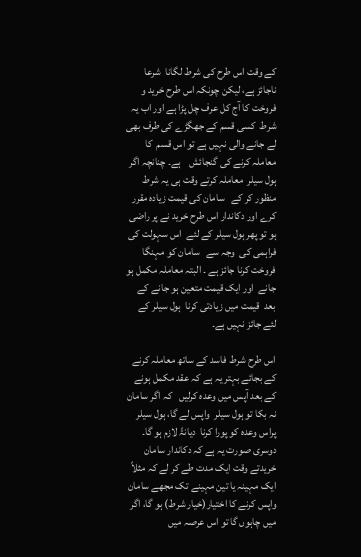کے وقت اس طرح کی شرط لگانا  شرعا ناجائز ہے، لیکن چونکہ اس طرح خرید و فروخت کا آج کل عرف چل پڑا ہے اور اب یہ شرط  کسی قسم کے جھگڑے کی طرف بھی لے جانے والی نہیں ہے تو اس قسم  کا معاملہ کرنے کی گنجائش    ہے۔ چنانچہ اگر ہول سیلر  معاملہ کرتے وقت ہی یہ شرط منظور کر کے   سامان کی قیمت زیادہ مقرر کرے اور دکاندار اس طرح خرید نے پر راضی ہو تو پھر ہول سیلر کے لئے  اس سہولت کی  فراہمی کی  وجہ سے   سامان کو مہنگا فروخت کرنا جائز ہے ۔ البتہ معاملہ مکمل ہو جانے  اور ایک قیمت متعین ہو جانے کے بعد  قیمت میں زیادتی کرنا  ہول سیلر کے لئے جائز نہیں ہے۔

اس طرح شرط فاسد کے ساتھ معاملہ کرنے کے بجائے بہتر یہ ہے کہ عقد مکمل ہونے کے بعد آپس میں وعدہ کرلیں   کہ اگر سامان نہ بکا تو ہول سیلر  واپس لے گا، ہول سیلر  پراس وعدہ کو پورا کرنا  دیانۃً لازم ہو گا۔ دوسری صورت یہ ہے کہ دکاندار سامان خریدتے وقت ایک مدت طے کر لے کہ مثلاً ایک مہینہ یا تین مہینے تک مجھے سامان واپس کرنے کا اختیار(خیار شرط) ہو گا، اگر میں چاہوں گا تو اس عرصہ میں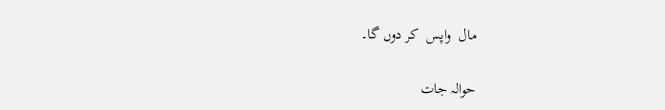مال  واپس  کر دوں گا۔

حوالہ جات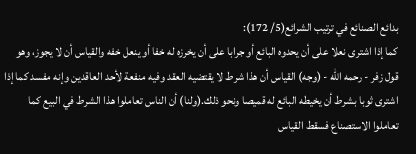بدائع الصنائع في ترتيب الشرائع(5/ 172):
كما إذا اشترى نعلا على أن يحدوه البائع أو جرابا على أن يخرزه له خفا أو ينعل خفه والقياس أن لا يجوز، وهو قول زفر - رحمه الله - (وجه) القياس أن هذا شرط لا يقتضيه العقد وفيه منفعة لأحد العاقدين وإنه مفسد كما إذا اشترى ثوبا بشرط أن يخيطه البائع له قميصا ونحو ذلك.(ولنا) أن الناس تعاملوا هذا الشرط في البيع كما تعاملوا الاستصناع فسقط القياس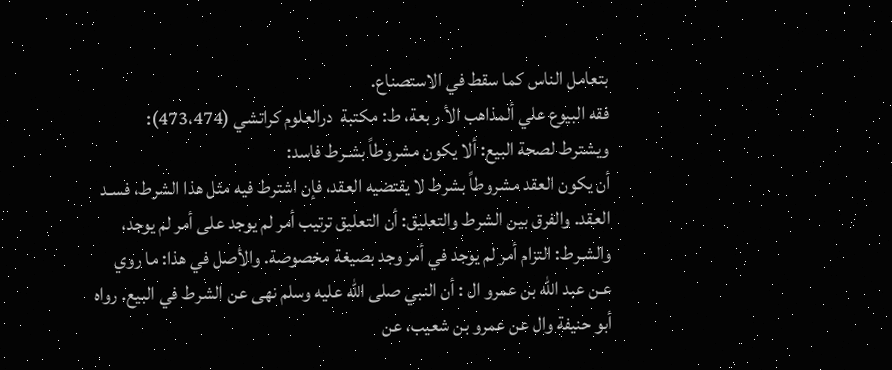بتعامل الناس كما سقط في الاستصناع.
فقه البيوع علي ألمذاهب الأ ر بعة، ط: مكتبة  درالعلوم كراتشي (473،474):
ويشترط لصحة البيع: ألا يكون مشروطاً بشـرط فاسد:
أن يكون العقد مشروطاً بشرط لا يقتضيه العقد، فإن اشترط فيه مثل هذا الشرط، فسـد العقد. والفرق بين الشرط والتعليق: أن التعليق ترتيب أمر لم يوجد على أمر لم يوجد، والشـرط: التزام أمر لم يوجد في أمر وجد بصيغة مخصوصة. والأصل في هذا: ما روي عـن عبد الله بن عمرو ال : أن النبي صلى الله عليه وسلم نهى عن الشرط في البيع. رواه أبو حنيفة وال عن عمرو بن شعيب، عن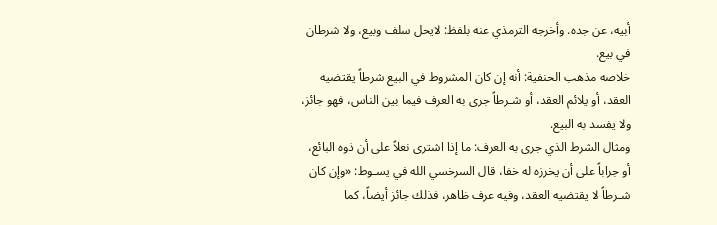أبيه، عن جده. وأخرجه الترمذي عنه بلفظ: لايحل سلف وبيع، ولا شرطان في بيع.
خلاصه مذهب الحنفية: أنه إن كان المشروط في البيع شرطاً يقتضيه العقد، أو يلائم العقد، أو شـرطاً جرى به العرف فيما بين الناس، فهو جائز، ولا يفسد به البيع.
ومثال الشرط الذي جرى به العرف: ما إذا اشترى نعلاً على أن ذوه البائع، أو جراباً على أن يخرزه له خفا، قال السرخسي الله في يسـوط: «وإن كان شـرطاً لا يقتضيه العقد، وفيه عرف ظاهر، فذلك جائز أيضاً، كما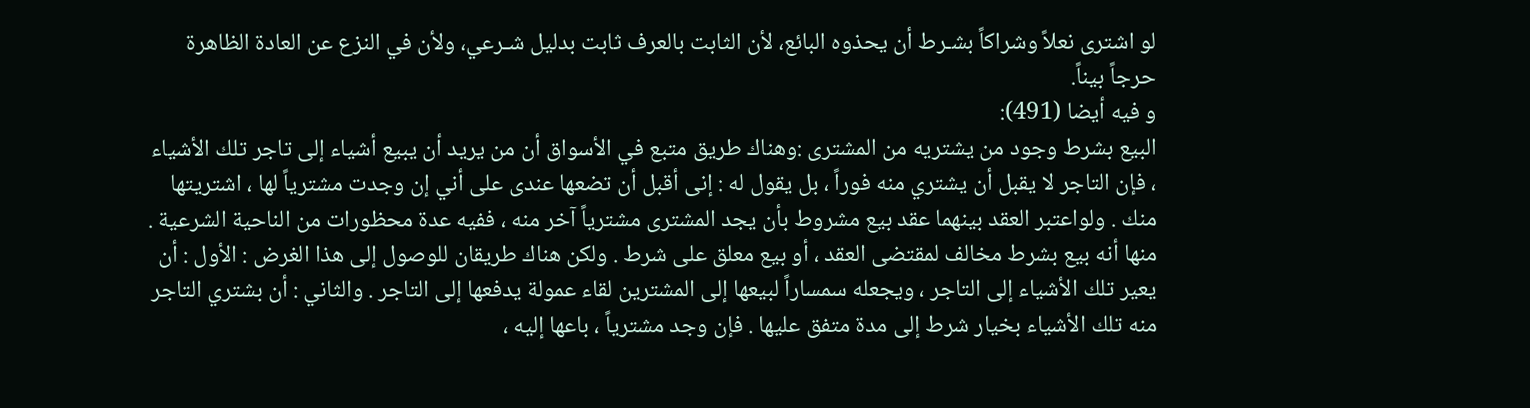لو اشترى نعلاً وشراكاً بشـرط أن يحذوه البائع، لأن الثابت بالعرف ثابت بدليل شـرعي، ولأن في النزع عن العادة الظاهرة حرجاً بيناً.
و فيه أيضا (491):
البيع بشرط وجود من يشتريه من المشترى :وهناك طريق متبع في الأسواق أن من يريد أن يبيع أشياء إلى تاجر تلك الأشياء ، فإن التاجر لا يقبل أن يشتري منه فوراً ، بل يقول له : إنى أقبل أن تضعها عندى على أني إن وجدت مشترياً لها ، اشتريتها منك . ولواعتبر العقد بينهما عقد بيع مشروط بأن يجد المشترى مشترياً آخر منه ، ففيه عدة محظورات من الناحية الشرعية . منها أنه بيع بشرط مخالف لمقتضى العقد ، أو بيع معلق على شرط . ولكن هناك طريقان للوصول إلى هذا الغرض : الأول : أن يعير تلك الأشياء إلى التاجر ، ويجعله سمساراً لبيعها إلى المشترين لقاء عمولة يدفعها إلى التاجر . والثاني : أن بشتري التاجر منه تلك الأشياء بخيار شرط إلى مدة متفق عليها . فإن وجد مشترياً ، باعها إليه ،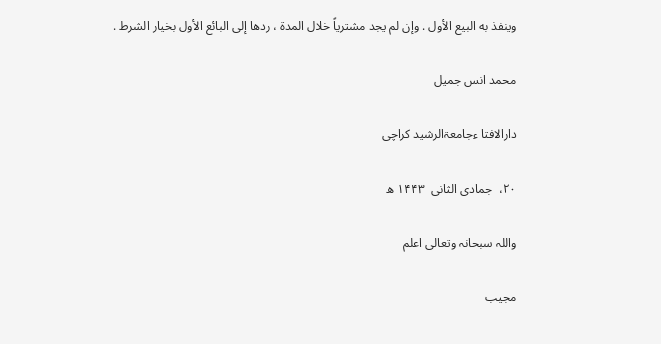وينفذ به البيع الأول . وإن لم يجد مشترياً خلال المدة ، ردها إلى البائع الأول بخيار الشرط .

محمد انس جمیل

دارالافتا ءجامعۃالرشید کراچی

۲۰،  جمادی الثانی  ۱۴۴۳ ھ

واللہ سبحانہ وتعالی اعلم

مجیب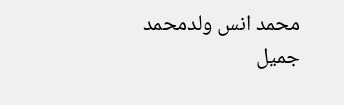محمد انس ولدمحمد جمیل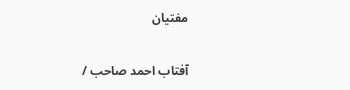مفتیان

آفتاب احمد صاحب /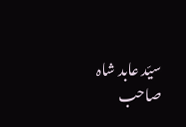سیّد عابد شاہ صاحب